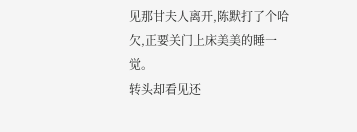见那甘夫人离开,陈默打了个哈欠,正要关门上床美美的睡一觉。
转头却看见还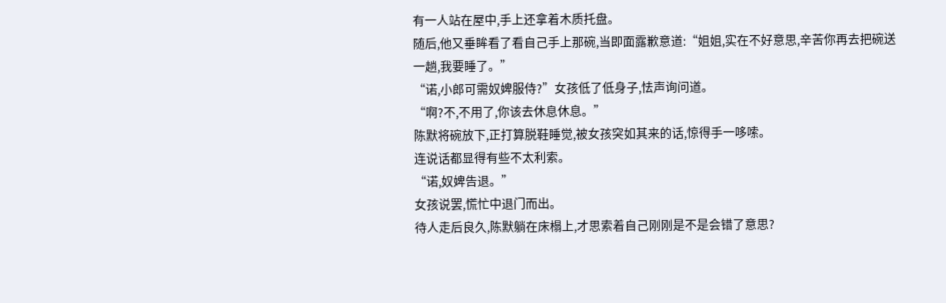有一人站在屋中,手上还拿着木质托盘。
随后,他又垂眸看了看自己手上那碗,当即面露歉意道:“姐姐,实在不好意思,辛苦你再去把碗送一趟,我要睡了。”
“诺,小郎可需奴婢服侍?”女孩低了低身子,怯声询问道。
“啊?不,不用了,你该去休息休息。”
陈默将碗放下,正打算脱鞋睡觉,被女孩突如其来的话,惊得手一哆嗦。
连说话都显得有些不太利索。
“诺,奴婢告退。”
女孩说罢,慌忙中退门而出。
待人走后良久,陈默躺在床榻上,才思索着自己刚刚是不是会错了意思?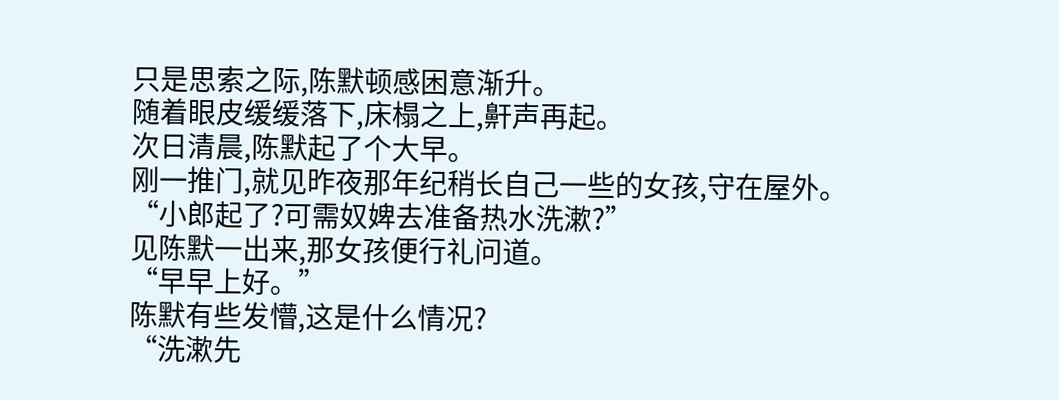只是思索之际,陈默顿感困意渐升。
随着眼皮缓缓落下,床榻之上,鼾声再起。
次日清晨,陈默起了个大早。
刚一推门,就见昨夜那年纪稍长自己一些的女孩,守在屋外。
“小郎起了?可需奴婢去准备热水洗漱?”
见陈默一出来,那女孩便行礼问道。
“早早上好。”
陈默有些发懵,这是什么情况?
“洗漱先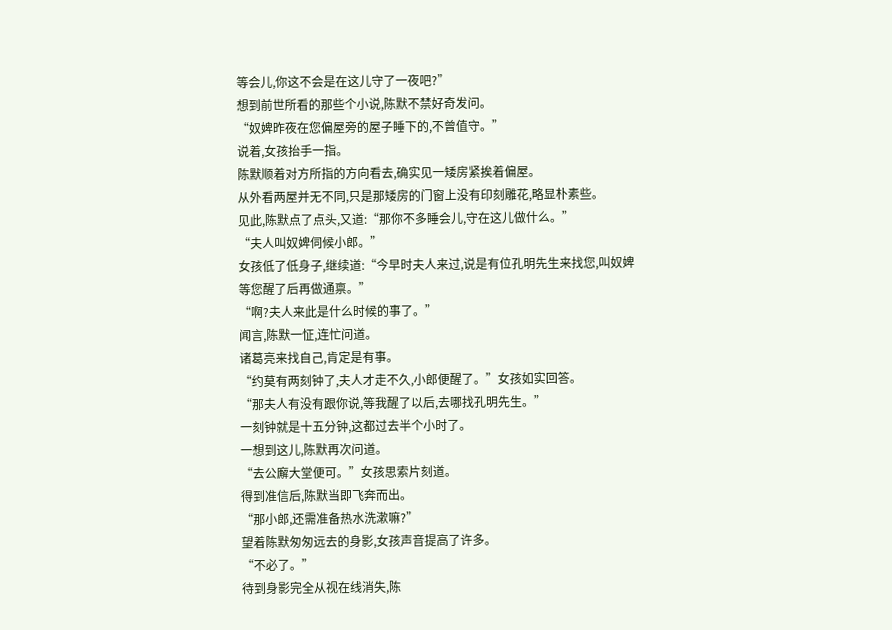等会儿,你这不会是在这儿守了一夜吧?”
想到前世所看的那些个小说,陈默不禁好奇发问。
“奴婢昨夜在您偏屋旁的屋子睡下的,不曾值守。”
说着,女孩抬手一指。
陈默顺着对方所指的方向看去,确实见一矮房紧挨着偏屋。
从外看两屋并无不同,只是那矮房的门窗上没有印刻雕花,略显朴素些。
见此,陈默点了点头,又道:“那你不多睡会儿,守在这儿做什么。”
“夫人叫奴婢伺候小郎。”
女孩低了低身子,继续道:“今早时夫人来过,说是有位孔明先生来找您,叫奴婢等您醒了后再做通禀。”
“啊?夫人来此是什么时候的事了。”
闻言,陈默一怔,连忙问道。
诸葛亮来找自己,肯定是有事。
“约莫有两刻钟了,夫人才走不久,小郎便醒了。”女孩如实回答。
“那夫人有没有跟你说,等我醒了以后,去哪找孔明先生。”
一刻钟就是十五分钟,这都过去半个小时了。
一想到这儿,陈默再次问道。
“去公廨大堂便可。”女孩思索片刻道。
得到准信后,陈默当即飞奔而出。
“那小郎,还需准备热水洗漱嘛?”
望着陈默匆匆远去的身影,女孩声音提高了许多。
“不必了。”
待到身影完全从视在线消失,陈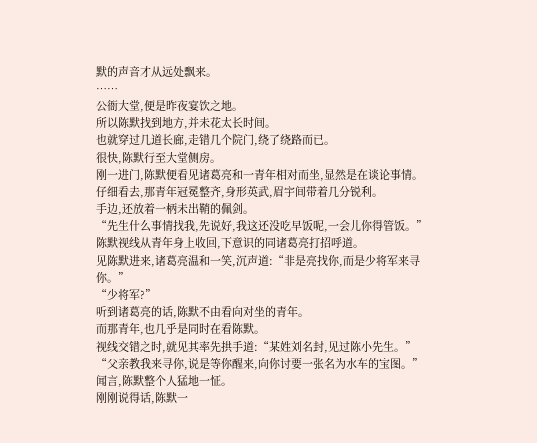默的声音才从远处飘来。
……
公衙大堂,便是昨夜宴饮之地。
所以陈默找到地方,并未花太长时间。
也就穿过几道长廊,走错几个院门,绕了绕路而已。
很快,陈默行至大堂侧房。
刚一进门,陈默便看见诸葛亮和一青年相对而坐,显然是在谈论事情。
仔细看去,那青年冠冕整齐,身形英武,眉宇间带着几分锐利。
手边,还放着一柄未出鞘的佩剑。
“先生什么事情找我,先说好,我这还没吃早饭呢,一会儿你得管饭。”
陈默视线从青年身上收回,下意识的同诸葛亮打招呼道。
见陈默进来,诸葛亮温和一笑,沉声道:“非是亮找你,而是少将军来寻你。”
“少将军?”
听到诸葛亮的话,陈默不由看向对坐的青年。
而那青年,也几乎是同时在看陈默。
视线交错之时,就见其率先拱手道:“某姓刘名封,见过陈小先生。”
“父亲教我来寻你,说是等你醒来,向你讨要一张名为水车的宝图。”
闻言,陈默整个人猛地一怔。
刚刚说得话,陈默一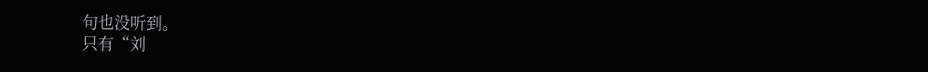句也没听到。
只有“刘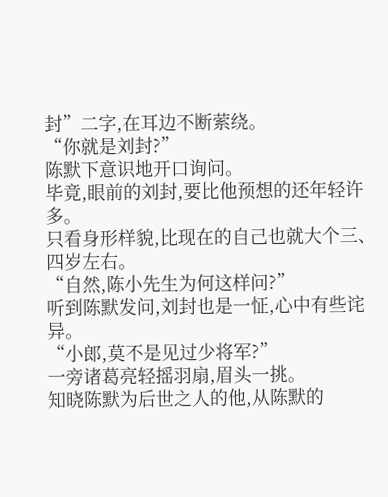封”二字,在耳边不断萦绕。
“你就是刘封?”
陈默下意识地开口询问。
毕竟,眼前的刘封,要比他预想的还年轻许多。
只看身形样貌,比现在的自己也就大个三、四岁左右。
“自然,陈小先生为何这样问?”
听到陈默发问,刘封也是一怔,心中有些诧异。
“小郎,莫不是见过少将军?”
一旁诸葛亮轻摇羽扇,眉头一挑。
知晓陈默为后世之人的他,从陈默的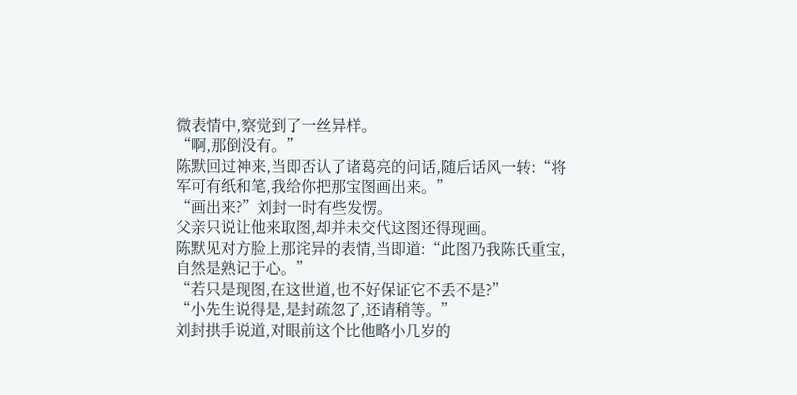微表情中,察觉到了一丝异样。
“啊,那倒没有。”
陈默回过神来,当即否认了诸葛亮的问话,随后话风一转:“将军可有纸和笔,我给你把那宝图画出来。”
“画出来?”刘封一时有些发愣。
父亲只说让他来取图,却并未交代这图还得现画。
陈默见对方脸上那诧异的表情,当即道:“此图乃我陈氏重宝,自然是熟记于心。”
“若只是现图,在这世道,也不好保证它不丢不是?”
“小先生说得是,是封疏忽了,还请稍等。”
刘封拱手说道,对眼前这个比他略小几岁的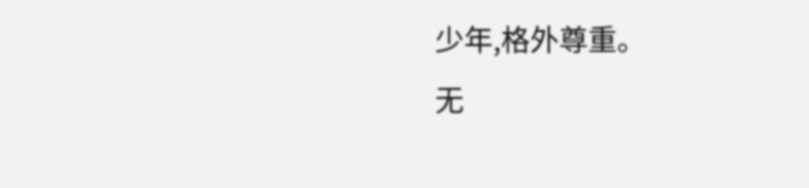少年,格外尊重。
无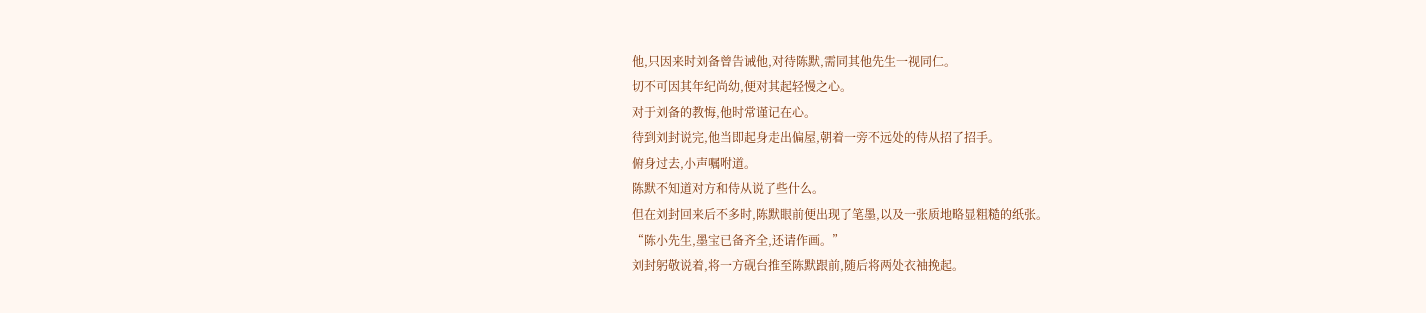他,只因来时刘备曾告诫他,对待陈默,需同其他先生一视同仁。
切不可因其年纪尚幼,便对其起轻慢之心。
对于刘备的教悔,他时常谨记在心。
待到刘封说完,他当即起身走出偏屋,朝着一旁不远处的侍从招了招手。
俯身过去,小声嘱咐道。
陈默不知道对方和侍从说了些什么。
但在刘封回来后不多时,陈默眼前便出现了笔墨,以及一张质地略显粗糙的纸张。
“陈小先生,墨宝已备齐全,还请作画。”
刘封躬敬说着,将一方砚台推至陈默跟前,随后将两处衣袖挽起。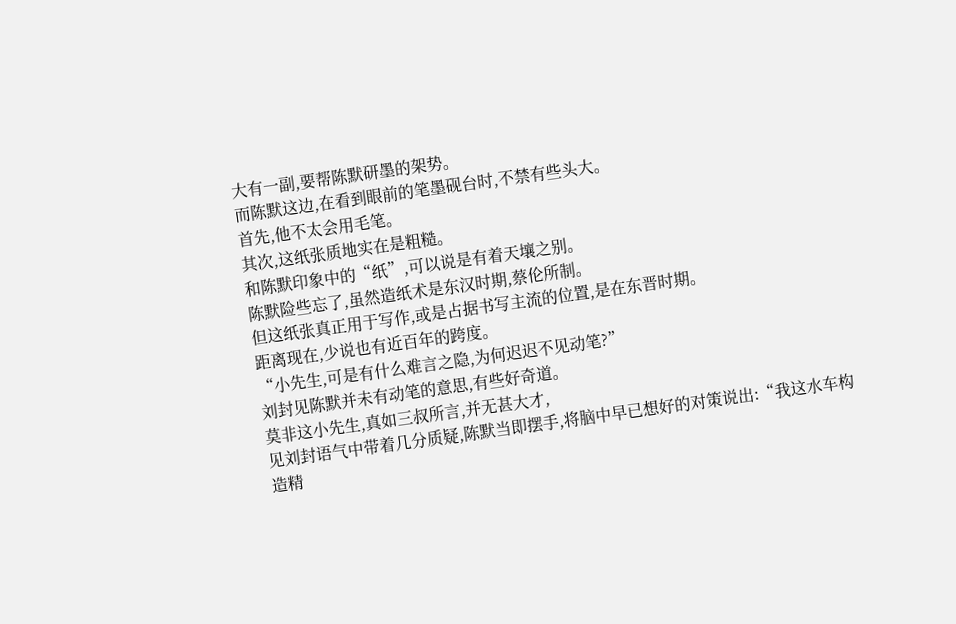大有一副,要帮陈默研墨的架势。
而陈默这边,在看到眼前的笔墨砚台时,不禁有些头大。
首先,他不太会用毛笔。
其次,这纸张质地实在是粗糙。
和陈默印象中的“纸”,可以说是有着天壤之别。
陈默险些忘了,虽然造纸术是东汉时期,蔡伦所制。
但这纸张真正用于写作,或是占据书写主流的位置,是在东晋时期。
距离现在,少说也有近百年的跨度。
“小先生,可是有什么难言之隐,为何迟迟不见动笔?”
刘封见陈默并未有动笔的意思,有些好奇道。
莫非这小先生,真如三叔所言,并无甚大才,
见刘封语气中带着几分质疑,陈默当即摆手,将脑中早已想好的对策说出:“我这水车构造精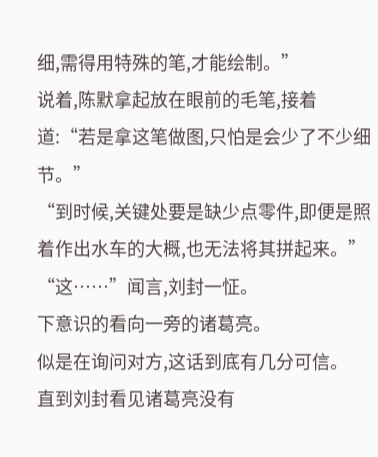细,需得用特殊的笔,才能绘制。”
说着,陈默拿起放在眼前的毛笔,接着道:“若是拿这笔做图,只怕是会少了不少细节。”
“到时候,关键处要是缺少点零件,即便是照着作出水车的大概,也无法将其拼起来。”
“这……”闻言,刘封一怔。
下意识的看向一旁的诸葛亮。
似是在询问对方,这话到底有几分可信。
直到刘封看见诸葛亮没有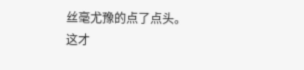丝毫尤豫的点了点头。
这才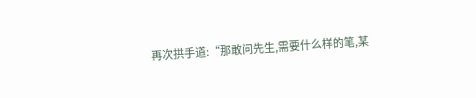再次拱手道:“那敢问先生,需要什么样的笔,某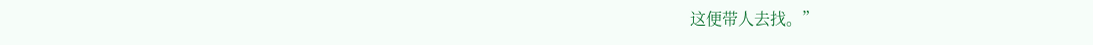这便带人去找。”